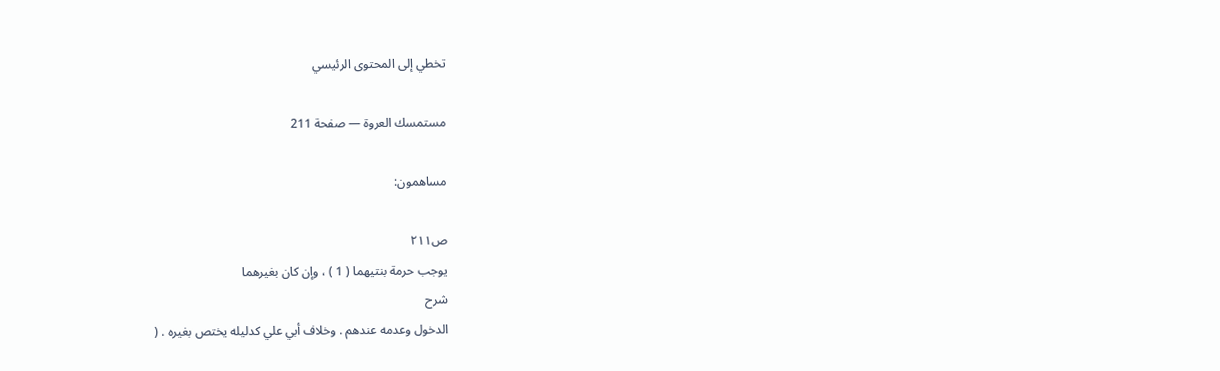تخطي إلى المحتوى الرئيسي

مستمسك العروة — صفحة 211

مساهمون:

ص٢١١
يوجب حرمة بنتيهما ( 1 ) ، وإن كان بغيرهما
شرح
الدخول وعدمه عندهم . وخلاف أبي علي كدليله يختص بغيره . (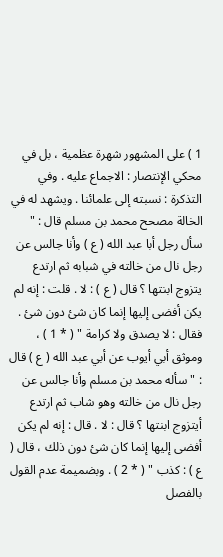1 ) على المشهور شهرة عظمية ، بل في محكي الإنتصار : الاجماع عليه . وفي التذكرة : نسبته إلى علمائنا . ويشهد له في الخالة مصحح محمد بن مسلم قال : " سأل رجل أبا عبد الله ( ع ) وأنا جالس عن رجل نال من خالته في شبابه ثم ارتدع يتزوج ابنتها ؟ قال ( ع ) : لا . قلت : إنه لم يكن أفضى إليها إنما كان شئ دون شئ . فقال : لا يصدق ولا كرامة " ( * 1 ) ، وموثق أبي أيوب عن أبي عبد الله ( ع ) قال : " سأله محمد بن مسلم وأنا جالس عن رجل نال من خالته وهو شاب ثم ارتدع أيتزوج ابنتها ؟ قال : لا . قال : إنه لم يكن أفضى إليها إنما كان شئ دون ذلك ، قال ( ع ) : كذب " ( * 2 ) . وبضميمة عدم القول بالفصل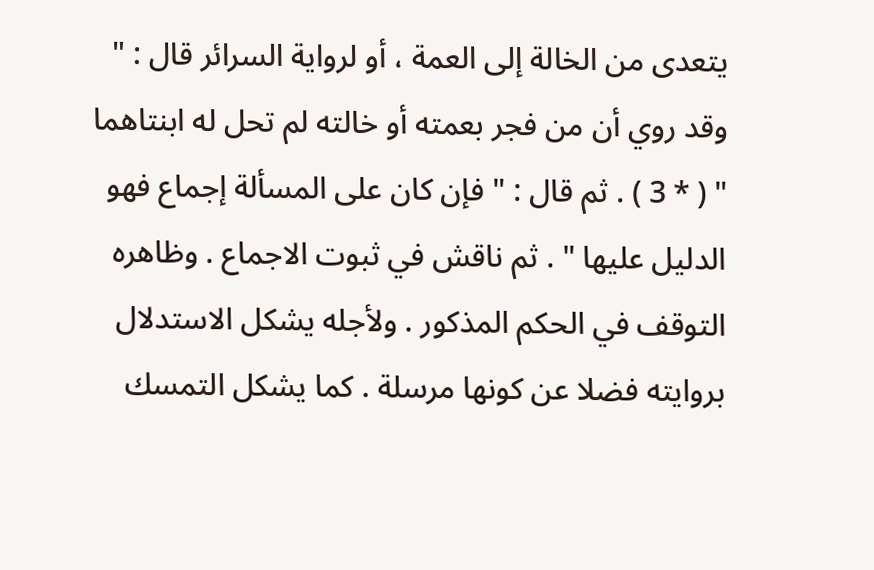يتعدى من الخالة إلى العمة ، أو لرواية السرائر قال : " وقد روي أن من فجر بعمته أو خالته لم تحل له ابنتاهما " ( * 3 ) . ثم قال : " فإن كان على المسألة إجماع فهو الدليل عليها " . ثم ناقش في ثبوت الاجماع . وظاهره التوقف في الحكم المذكور . ولأجله يشكل الاستدلال بروايته فضلا عن كونها مرسلة . كما يشكل التمسك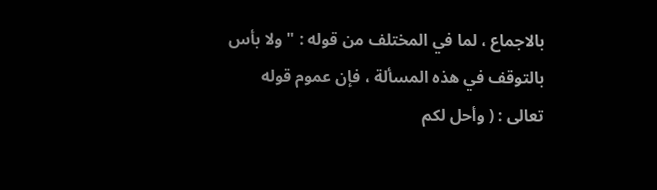بالاجماع ، لما في المختلف من قوله : " ولا بأس بالتوقف في هذه المسألة ، فإن عموم قوله تعالى : ( وأحل لكم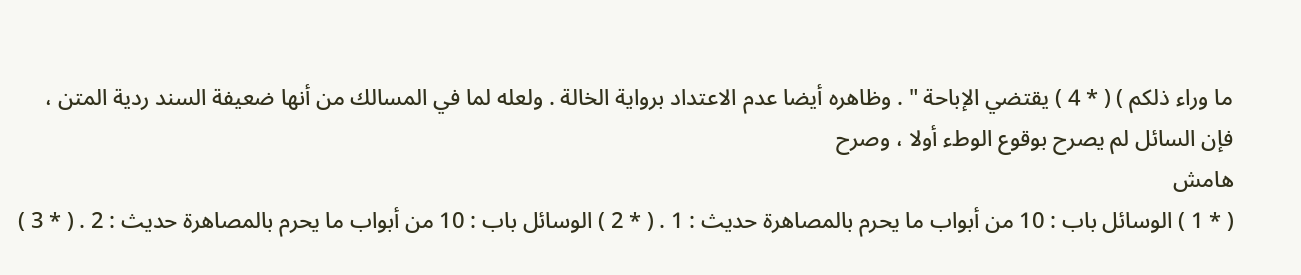ما وراء ذلكم ) ( * 4 ) يقتضي الإباحة " . وظاهره أيضا عدم الاعتداد برواية الخالة . ولعله لما في المسالك من أنها ضعيفة السند ردية المتن ، فإن السائل لم يصرح بوقوع الوطء أولا ، وصرح
هامش
( * 1 ) الوسائل باب : 10 من أبواب ما يحرم بالمصاهرة حديث : 1 . ( * 2 ) الوسائل باب : 10 من أبواب ما يحرم بالمصاهرة حديث : 2 . ( * 3 )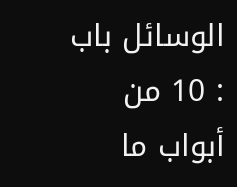الوسائل باب : 10 من أبواب ما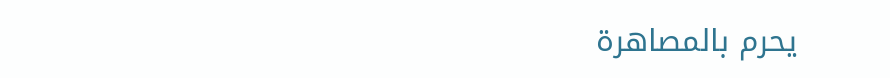يحرم بالمصاهرة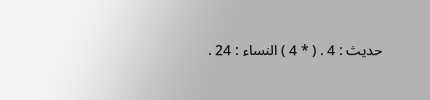حديث : 4 . ( * 4 ) النساء : 24 .